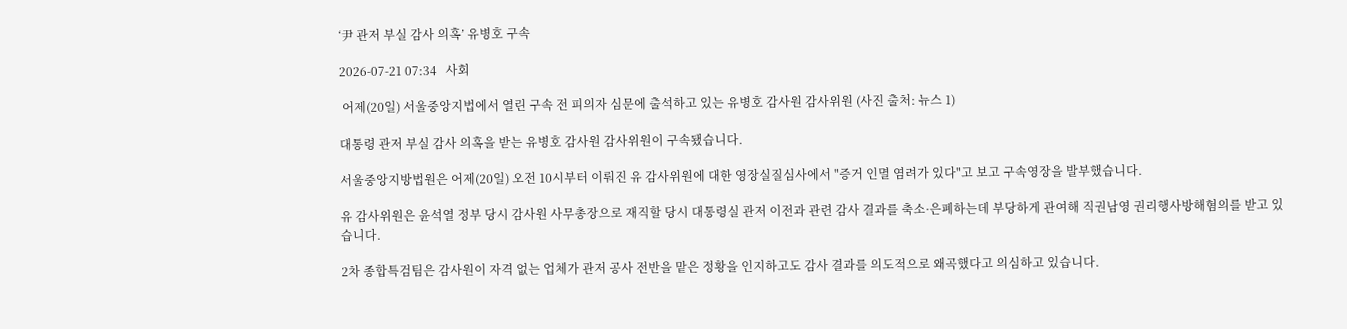‘尹 관저 부실 감사 의혹’ 유병호 구속

2026-07-21 07:34   사회

 어제(20일) 서울중앙지법에서 열린 구속 전 피의자 심문에 출석하고 있는 유병호 감사원 감사위원 (사진 출처: 뉴스 1)

대통령 관저 부실 감사 의혹을 받는 유병호 감사원 감사위원이 구속됐습니다.

서울중앙지방법원은 어제(20일) 오전 10시부터 이뤄진 유 감사위원에 대한 영장실질심사에서 "증거 인멸 염려가 있다"고 보고 구속영장을 발부했습니다.

유 감사위원은 윤석열 정부 당시 감사원 사무총장으로 재직할 당시 대통령실 관저 이전과 관련 감사 결과를 축소·은폐하는데 부당하게 관여해 직권남영 권리행사방해혐의를 받고 있습니다.

2차 종합특검팀은 감사원이 자격 없는 업체가 관저 공사 전반을 맡은 정황을 인지하고도 감사 결과를 의도적으로 왜곡했다고 의심하고 있습니다.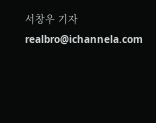서창우 기자 realbro@ichannela.com